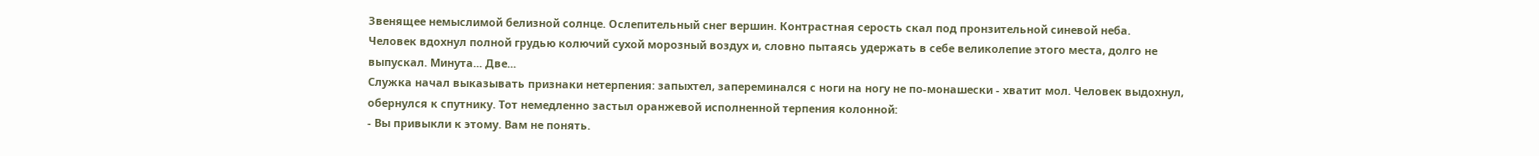Звенящее немыслимой белизной солнце. Ослепительный снег вершин. Контрастная серость скал под пронзительной синевой неба.
Человек вдохнул полной грудью колючий сухой морозный воздух и, словно пытаясь удержать в себе великолепие этого места, долго не выпускал. Минута... Две...
Служка начал выказывать признаки нетерпения: запыхтел, запереминался с ноги на ногу не по-монашески - хватит мол. Человек выдохнул, обернулся к спутнику. Тот немедленно застыл оранжевой исполненной терпения колонной:
- Вы привыкли к этому. Вам не понять.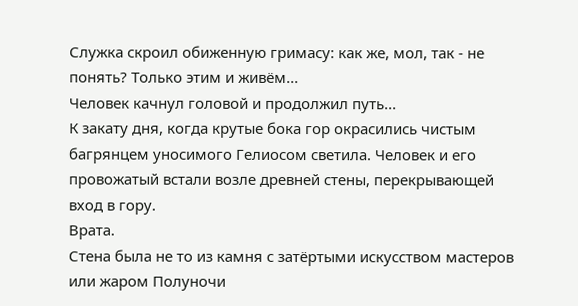Служка скроил обиженную гримасу: как же, мол, так - не понять? Только этим и живём...
Человек качнул головой и продолжил путь...
К закату дня, когда крутые бока гор окрасились чистым багрянцем уносимого Гелиосом светила. Человек и его провожатый встали возле древней стены, перекрывающей вход в гору.
Врата.
Стена была не то из камня с затёртыми искусством мастеров или жаром Полуночи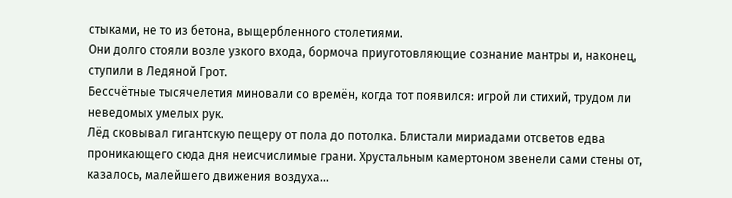стыками, не то из бетона, выщербленного столетиями.
Они долго стояли возле узкого входа, бормоча приуготовляющие сознание мантры и, наконец, ступили в Ледяной Грот.
Бессчётные тысячелетия миновали со времён, когда тот появился: игрой ли стихий, трудом ли неведомых умелых рук.
Лёд сковывал гигантскую пещеру от пола до потолка. Блистали мириадами отсветов едва проникающего сюда дня неисчислимые грани. Хрустальным камертоном звенели сами стены от, казалось, малейшего движения воздуха...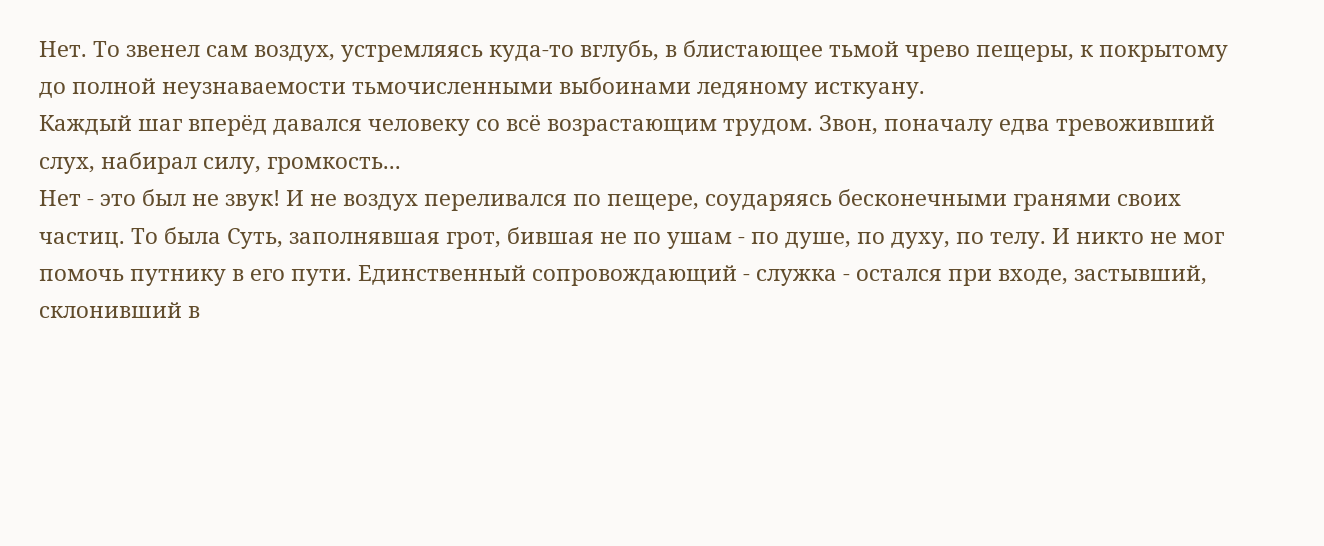Нет. То звенел сам воздух, устремляясь куда-то вглубь, в блистающее тьмой чрево пещеры, к покрытому до полной неузнаваемости тьмочисленными выбоинами ледяному исткуану.
Каждый шаг вперёд давался человеку со всё возрастающим трудом. Звон, поначалу едва тревоживший слух, набирал силу, громкость...
Нет - это был не звук! И не воздух переливался по пещере, соударяясь бесконечными гранями своих частиц. То была Суть, заполнявшая грот, бившая не по ушам - по душе, по духу, по телу. И никто не мог помочь путнику в его пути. Единственный сопровождающий - служка - остался при входе, застывший, склонивший в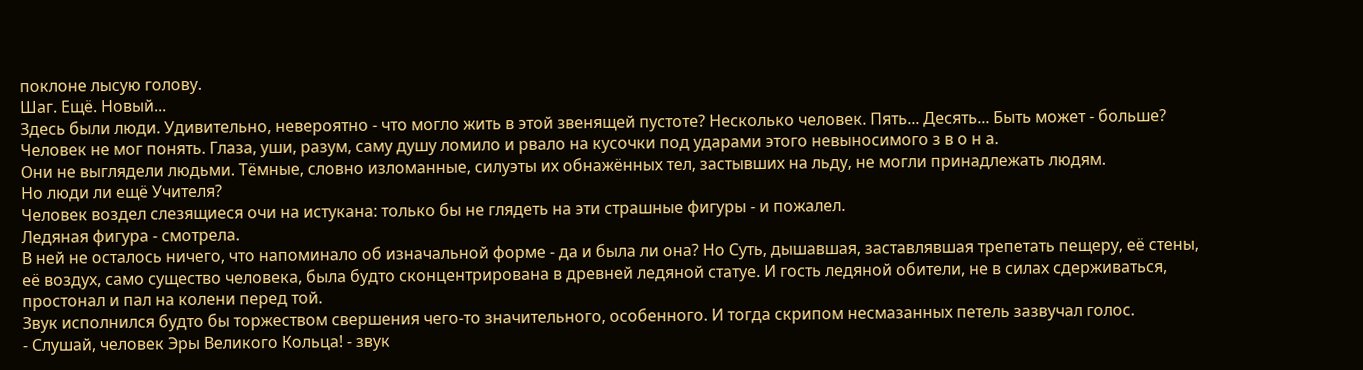поклоне лысую голову.
Шаг. Ещё. Новый...
Здесь были люди. Удивительно, невероятно - что могло жить в этой звенящей пустоте? Несколько человек. Пять... Десять... Быть может - больше? Человек не мог понять. Глаза, уши, разум, саму душу ломило и рвало на кусочки под ударами этого невыносимого з в о н а.
Они не выглядели людьми. Тёмные, словно изломанные, силуэты их обнажённых тел, застывших на льду, не могли принадлежать людям.
Но люди ли ещё Учителя?
Человек воздел слезящиеся очи на истукана: только бы не глядеть на эти страшные фигуры - и пожалел.
Ледяная фигура - смотрела.
В ней не осталось ничего, что напоминало об изначальной форме - да и была ли она? Но Суть, дышавшая, заставлявшая трепетать пещеру, её стены, её воздух, само существо человека, была будто сконцентрирована в древней ледяной статуе. И гость ледяной обители, не в силах сдерживаться, простонал и пал на колени перед той.
Звук исполнился будто бы торжеством свершения чего-то значительного, особенного. И тогда скрипом несмазанных петель зазвучал голос.
- Слушай, человек Эры Великого Кольца! - звук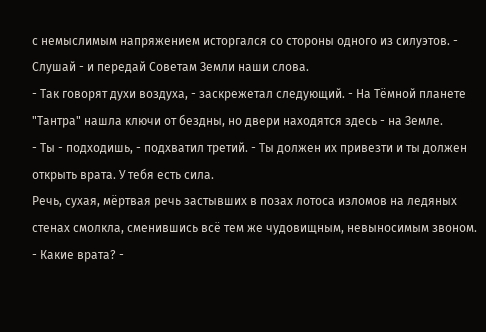с немыслимым напряжением исторгался со стороны одного из силуэтов. - Слушай - и передай Советам Земли наши слова.
- Так говорят духи воздуха, - заскрежетал следующий. - На Тёмной планете "Тантра" нашла ключи от бездны, но двери находятся здесь - на Земле.
- Ты - подходишь, - подхватил третий. - Ты должен их привезти и ты должен открыть врата. У тебя есть сила.
Речь, сухая, мёртвая речь застывших в позах лотоса изломов на ледяных стенах смолкла, сменившись всё тем же чудовищным, невыносимым звоном.
- Какие врата? -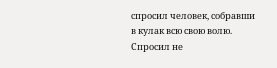спросил человек, собравши в кулак всю свою волю. Спросил не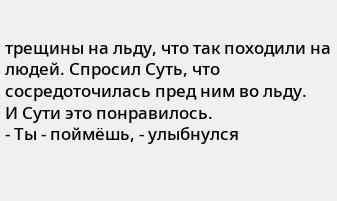трещины на льду, что так походили на людей. Спросил Суть, что сосредоточилась пред ним во льду.
И Сути это понравилось.
- Ты - поймёшь, - улыбнулся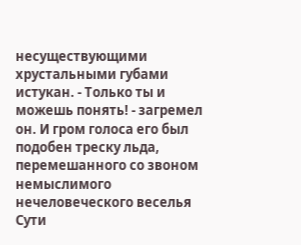несуществующими хрустальными губами истукан. - Только ты и можешь понять! - загремел он. И гром голоса его был подобен треску льда, перемешанного со звоном немыслимого нечеловеческого веселья Сути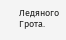Ледяного Грота.